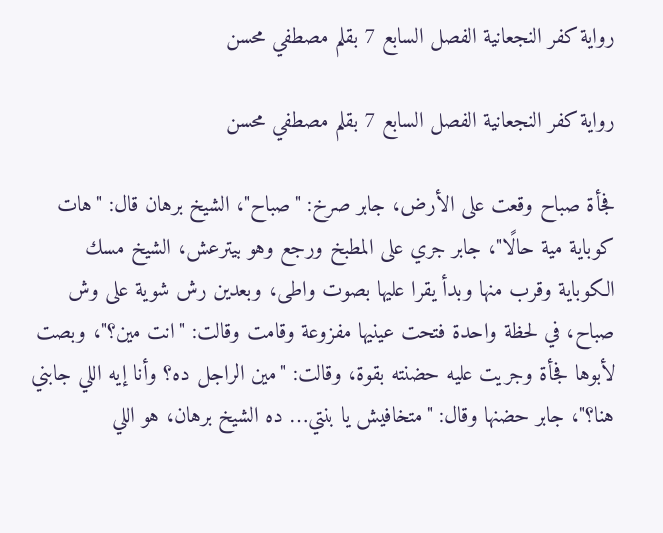رواية كفر النجعانية الفصل السابع 7 بقلم مصطفي محسن

رواية كفر النجعانية الفصل السابع 7 بقلم مصطفي محسن

فجأة صباح وقعت على الأرض، جابر صرخ: "صباح"، الشيخ برهان قال: "هات كوباية مية حالًا"، جابر جري على المطبخ ورجع وهو بيترعش، الشيخ مسك الكوباية وقرب منها وبدأ يقرا عليها بصوت واطى، وبعدين رش شوية على وش صباح، في لحظة واحدة فتحت عينيها مفزوعة وقامت وقالت: "انت مين؟"، وبصت لأبوها فجأة وجريت عليه حضنته بقوة، وقالت: "مين الراجل ده؟ وأنا إيه اللي جابني هنا؟"، جابر حضنها وقال: "متخافيش يا بنتي… ده الشيخ برهان، هو اللي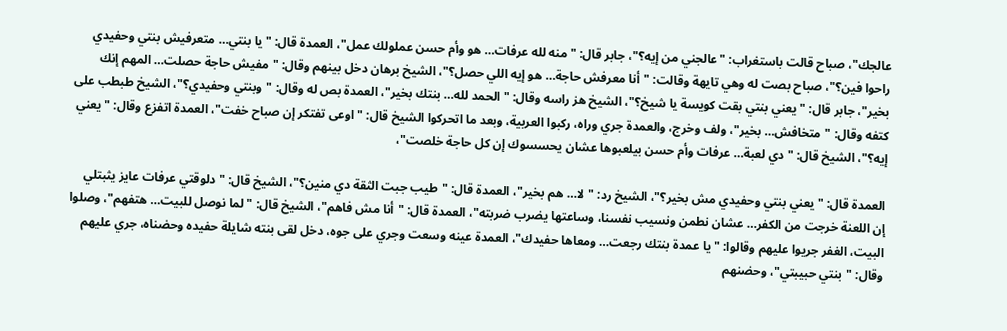عالجك"، صباح قالت باستغراب: "عالجني من إيه؟"، جابر قال: "منه لله عرفات… هو وأم حسن عملولك عمل"، العمدة قال: "يا بنتي… متعرفيش بنتي وحفيدي راحوا فين؟"، صباح بصت له وهي تايهة وقالت: "أنا معرفش حاجة… هو إيه اللي حصل؟"، الشيخ برهان دخل بينهم وقال: "مفيش حاجة حصلت… المهم إنك بخير"، جابر قال: "يعني بنتي بقت كويسة يا شيخ؟"، الشيخ هز راسه وقال: "الحمد لله… بنتك بخير"، العمدة بص له وقال: "وبنتي وحفيدي؟"، الشيخ طبطب على كتفه وقال: "متخافش… بخير"، ولف وخرج، والعمدة جري وراه، ركبوا العربية، وبعد ما اتحركوا الشيخ قال: "اوعى تفتكر إن صباح خفت"، العمدة اتفزع وقال: "يعني إيه؟"، الشيخ قال: "دي لعبة… عرفات وأم حسن بيلعبوها عشان يحسسوك إن كل حاجة خلصت"،

العمدة قال: "يعني بنتي وحفيدي مش بخير؟"، الشيخ رد: "لا… هم بخير"، العمدة قال: "طيب جبت الثقة دي منين؟"، الشيخ قال: "دلوقتي عرفات عايز يثبتلي إن اللعنة خرجت من الكفر… عشان نطمن ونسيب نفسنا، وساعتها يضرب ضربته"، العمدة قال: "أنا مش فاهم"، الشيخ قال: "لما نوصل للبيت… هتفهم"، وصلوا البيت، الغفر جريوا عليهم وقالوا: "يا عمدة بنتك رجعت… ومعاها حفيدك"، العمدة عينه وسعت وجري على جوه، دخل لقى بنته شايلة حفيده وحضناه، جري عليهم وقال: "بنتي حبيبتي"، وحضنهم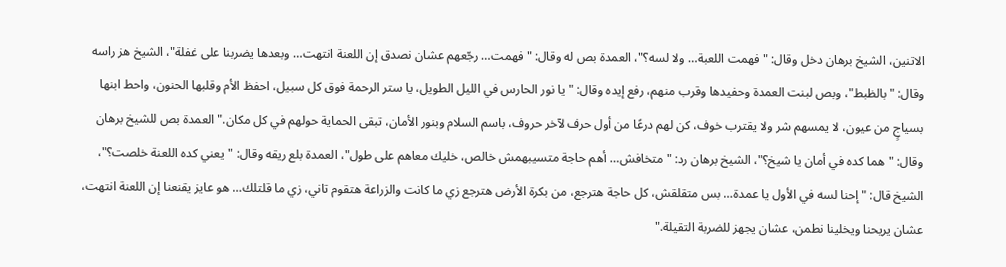الاتنين، الشيخ برهان دخل وقال: "فهمت اللعبة… ولا لسه؟"، العمدة بص له وقال: "فهمت… رجّعهم عشان نصدق إن اللعنة انتهت… وبعدها يضربنا على غفلة"، الشيخ هز راسه وقال: "بالظبط"، وبص لبنت العمدة وحفيدها وقرب منهم، رفع إيده وقال: "يا نور الحارس في الليل الطويل، يا ستر الرحمة فوق كل سبيل، احفظ الأم وقلبها الحنون، واحط ابنها بسياجٍ من عيون، لا يمسهم شر ولا يقترب خوف، كن لهم درعًا من أول حرف لآخر حروف، باسم السلام وبنور الأمان، تبقى الحماية حولهم في كل مكان." العمدة بص للشيخ برهان وقال: "هما كده في أمان يا شيخ؟"، الشيخ برهان رد: "متخافش… أهم حاجة متسيبهمش خالص، خليك معاهم على طول"، العمدة بلع ريقه وقال: "يعني كده اللعنة خلصت؟"، الشيخ قال: "إحنا لسه في الأول يا عمدة… بس متقلقش، كل حاجة هترجع، من بكرة الأرض هترجع زي ما كانت والزراعة هتقوم تاني، زي ما قلتلك… هو عايز يقنعنا إن اللعنة انتهت، عشان يريحنا ويخلينا نطمن، عشان يجهز للضربة التقيلة."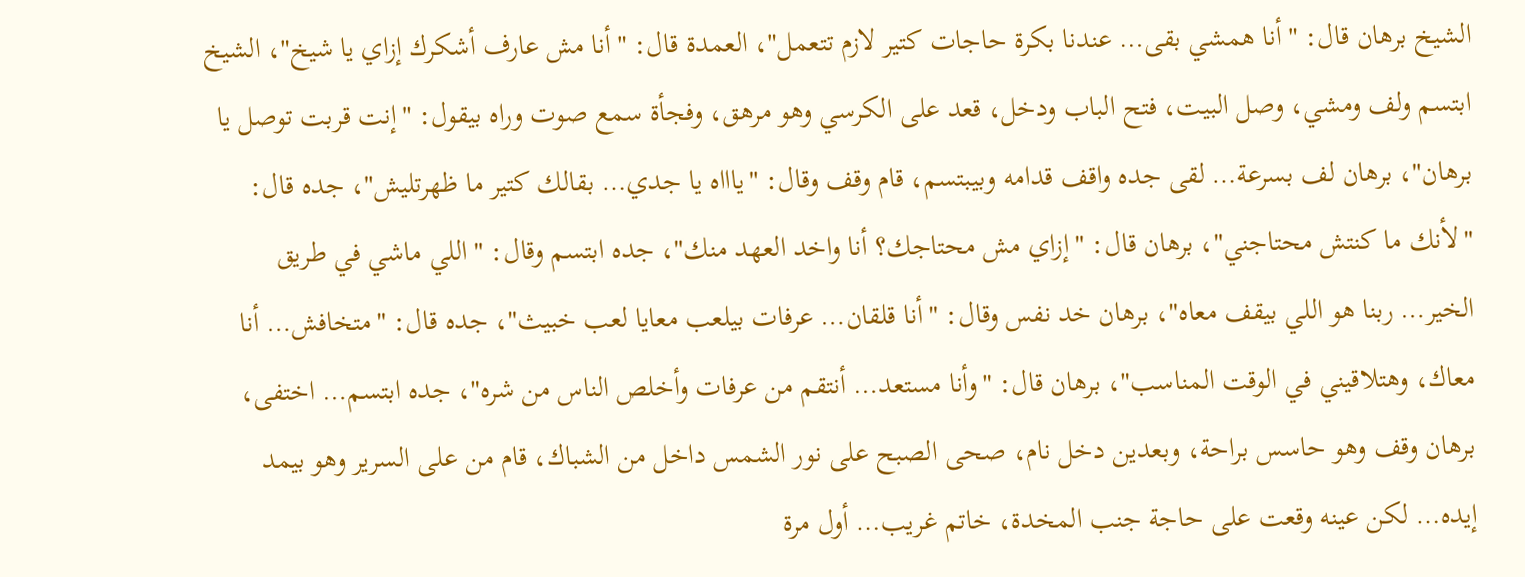الشيخ برهان قال: "أنا همشي بقى… عندنا بكرة حاجات كتير لازم تتعمل"، العمدة قال: "أنا مش عارف أشكرك إزاي يا شيخ"، الشيخ ابتسم ولف ومشي، وصل البيت، فتح الباب ودخل، قعد على الكرسي وهو مرهق، وفجأة سمع صوت وراه بيقول: "إنت قربت توصل يا برهان"، برهان لف بسرعة… لقى جده واقف قدامه وبيبتسم، قام وقف وقال: "ياااه يا جدي… بقالك كتير ما ظهرتليش"، جده قال: "لأنك ما كنتش محتاجني"، برهان قال: "إزاي مش محتاجك؟ أنا واخد العهد منك"، جده ابتسم وقال: "اللي ماشي في طريق الخير… ربنا هو اللي بيقف معاه"، برهان خد نفس وقال: "أنا قلقان… عرفات بيلعب معايا لعب خبيث"، جده قال: "متخافش… أنا معاك، وهتلاقيني في الوقت المناسب"، برهان قال: "وأنا مستعد… أنتقم من عرفات وأخلص الناس من شره"، جده ابتسم… اختفى، برهان وقف وهو حاسس براحة، وبعدين دخل نام، صحى الصبح على نور الشمس داخل من الشباك، قام من على السرير وهو بيمد إيده… لكن عينه وقعت على حاجة جنب المخدة، خاتم غريب… أول مرة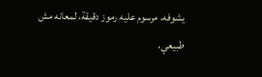يشوفه، مرسوم عليه رموز دقيقة، لمعانه مش طبيعي،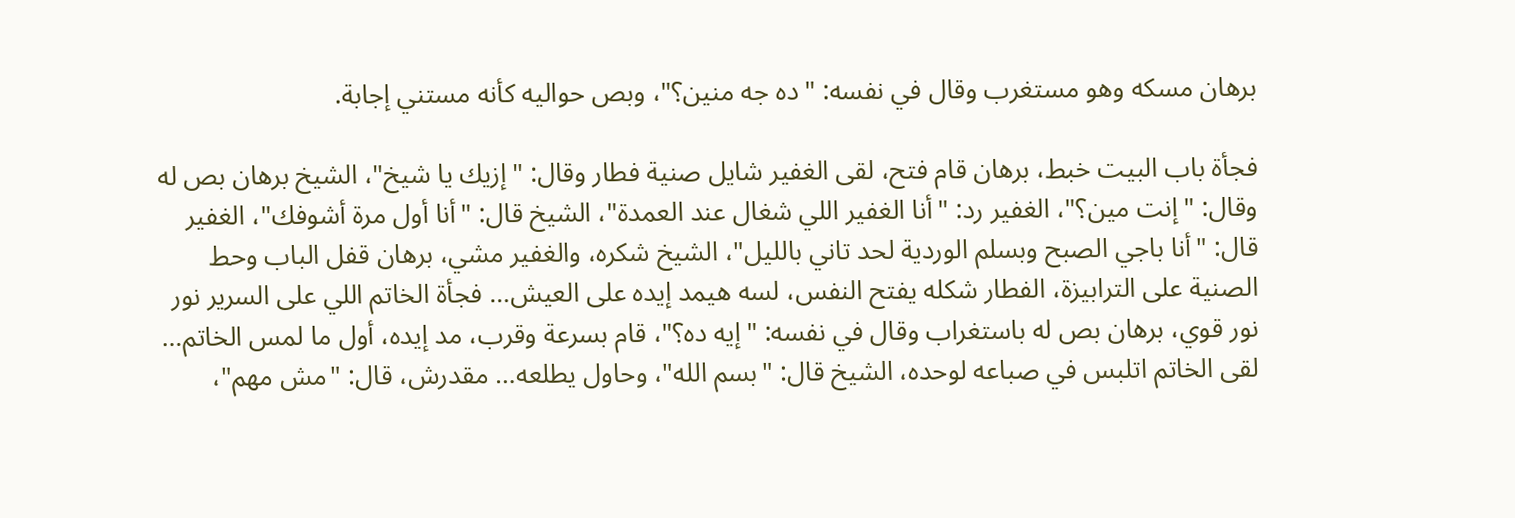برهان مسكه وهو مستغرب وقال في نفسه: "ده جه منين؟"، وبص حواليه كأنه مستني إجابة.

فجأة باب البيت خبط، برهان قام فتح، لقى الغفير شايل صنية فطار وقال: "إزيك يا شيخ"، الشيخ برهان بص له وقال: "إنت مين؟"، الغفير رد: "أنا الغفير اللي شغال عند العمدة"، الشيخ قال: "أنا أول مرة أشوفك"، الغفير قال: "أنا باجي الصبح وبسلم الوردية لحد تاني بالليل"، الشيخ شكره، والغفير مشي، برهان قفل الباب وحط الصنية على الترابيزة، الفطار شكله يفتح النفس، لسه هيمد إيده على العيش… فجأة الخاتم اللي على السرير نور نور قوي، برهان بص له باستغراب وقال في نفسه: "إيه ده؟"، قام بسرعة وقرب، مد إيده، أول ما لمس الخاتم… لقى الخاتم اتلبس في صباعه لوحده، الشيخ قال: "بسم الله"، وحاول يطلعه… مقدرش، قال: "مش مهم"،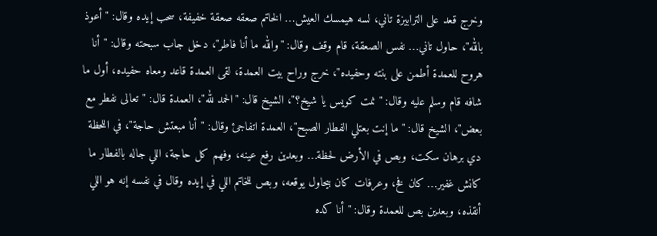وخرج قعد على الترابيزة تاني، لسه هيمسك العيش… الخاتم صعقه صعقة خفيفة، سحب إيده وقال: "أعوذ بالله"، حاول تاني… نفس الصعقة، قام وقف وقال: "والله ما أنا فاطر"، دخل جاب سبحته وقال: "أنا هروح للعمدة أطمن على بنته وحفيده"، خرج وراح بيت العمدة، لقى العمدة قاعد ومعاه حفيده، أول ما شافه قام وسلم عليه وقال: "نمت كويس يا شيخ؟"، الشيخ قال: "الحمد لله"، العمدة قال: "تعالى نفطر مع بعض"، الشيخ قال: "ما إنت بعتلي الفطار الصبح"، العمدة اتفاجئ وقال: "أنا مبعتش حاجة"، في اللحظة دي برهان سكت، وبص في الأرض لحظة… وبعدين رفع عينه، وفهم كل حاجة، اللي جاله بالفطار ما كانش غفير… كان فخ، وعرفات كان بيحاول يوقعه، وبص للخاتم اللي في إيده وقال في نفسه إنه هو اللي أنقذه، وبعدين بص للعمدة وقال: "أنا كده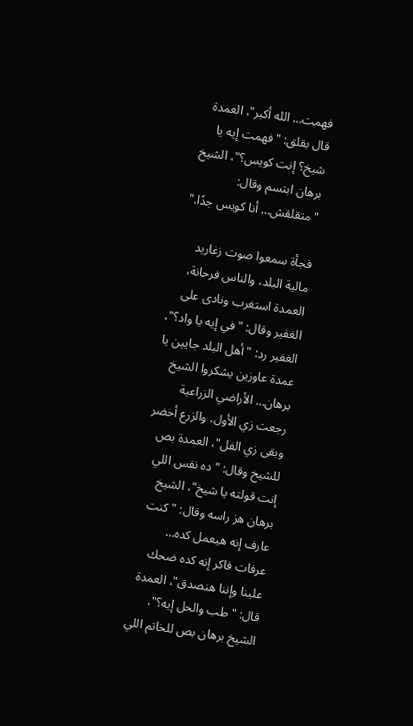فهمت… الله أكبر"، العمدة قال بقلق: "فهمت إيه يا شيخ؟ إنت كويس؟"، الشيخ برهان ابتسم وقال: "متقلقش… أنا كويس جدًا."

فجأة سمعوا صوت زغاريد مالية البلد، والناس فرحانة، العمدة استغرب ونادى على الغفير وقال: "في إيه يا واد؟"، الغفير رد: "أهل البلد جايين يا عمدة عاوزين يشكروا الشيخ برهان… الأراضي الزراعية رجعت زي الأول، والزرع أخضر وبقى زي الفل"، العمدة بص للشيخ وقال: "ده نفس اللي إنت قولته يا شيخ"، الشيخ برهان هز راسه وقال: "كنت عارف إنه هيعمل كده… عرفات فاكر إنه كده ضحك علينا وإننا هنصدق"، العمدة قال: "طب والحل إيه؟"، الشيخ برهان بص للخاتم اللي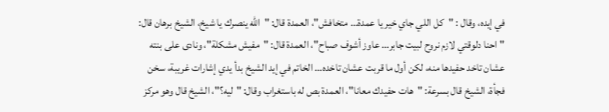في إيده، وقال : "كل اللي جاي خير يا عمدة… متخافش"، العمدة قال: "الله ينصرك يا شيخ، الشيخ برهان قال: "احنا دلوقتي لازم نروح لبيت جابر… عاوز أشوف صباح"، العمدة قال: "مفيش مشكلة"، ونادى على بنته عشان تاخد حفيدها منه، لكن أول ما قربت عشان تاخده… الخاتم في إيد الشيخ بدأ يدي إشارات غريبة، سخن فجأة، الشيخ قال بسرعة: "هات حفيدك معانا"، العمدة بص له باستغراب وقال: "ليه؟"، الشيخ قال وهو مركز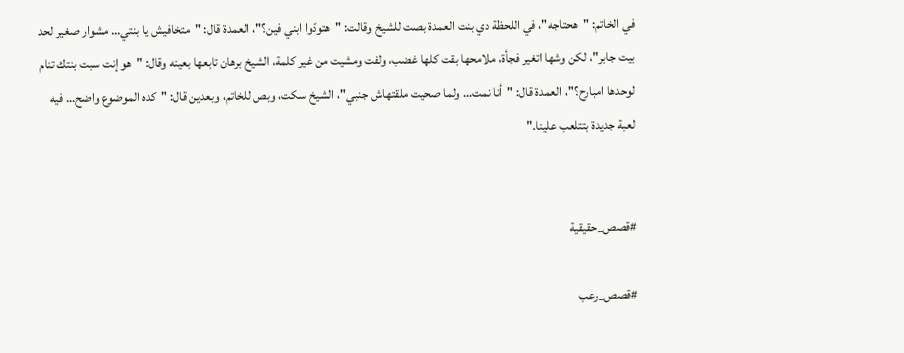في الخاتم: "هحتاجه"، في اللحظة دي بنت العمدة بصت للشيخ وقالت: "هتودّوا ابني فين؟"، العمدة قال: "متخافيش يا بنتي… مشوار صغير لحد بيت جابر"، لكن وشها اتغير فجأة، ملامحها بقت كلها غضب، ولفت ومشيت من غير كلمة، الشيخ برهان تابعها بعينه وقال: "هو إنت سبت بنتك تنام لوحدها امبارح؟"، العمدة قال: "أنا نمت… ولما صحيت ملقتهاش جنبي"، الشيخ سكت، وبص للخاتم، وبعدين قال: "كده الموضوع واضح… فيه لعبة جديدة بتتلعب علينا."


#قصص_حقيقية

#قصص_رعب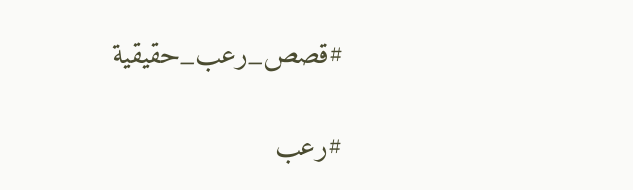#قصص_رعب_حقيقية

#رعب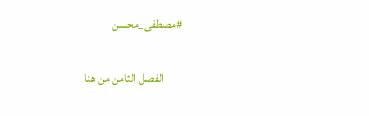#مصطفى_محسن

        الفصل الثامن من هنا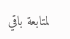لمتابعة باقي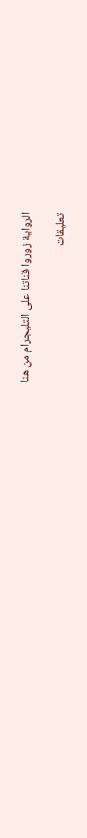الرواية زوروا قناتنا على التليجرام من هنا

تعليقات